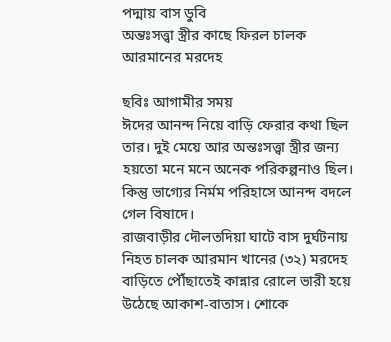পদ্মায় বাস ডুবি
অন্তঃসত্ত্বা স্ত্রীর কাছে ফিরল চালক আরমানের মরদেহ

ছবিঃ আগামীর সময়
ঈদের আনন্দ নিয়ে বাড়ি ফেরার কথা ছিল তার। দুই মেয়ে আর অন্তঃসত্ত্বা স্ত্রীর জন্য হয়তো মনে মনে অনেক পরিকল্পনাও ছিল। কিন্তু ভাগ্যের নির্মম পরিহাসে আনন্দ বদলে গেল বিষাদে।
রাজবাড়ীর দৌলতদিয়া ঘাটে বাস দুর্ঘটনায় নিহত চালক আরমান খানের (৩২) মরদেহ বাড়িতে পৌঁছাতেই কান্নার রোলে ভারী হয়ে উঠেছে আকাশ-বাতাস। শোকে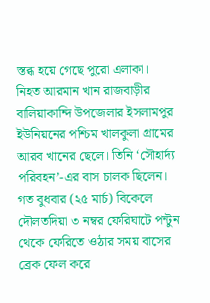স্তব্ধ হয়ে গেছে পুরো এলাকা।
নিহত আরমান খান রাজবাড়ীর বালিয়াকান্দি উপজেলার ইসলামপুর ইউনিয়নের পশ্চিম খালকুলা গ্রামের আরব খানের ছেলে। তিনি ‘সৌহার্দ্য পরিবহন’-এর বাস চালক ছিলেন।
গত বুধবার (২৫ মার্চ) বিকেলে দৌলতদিয়া ৩ নম্বর ফেরিঘাটে পন্টুন থেকে ফেরিতে ওঠার সময় বাসের ব্রেক ফেল করে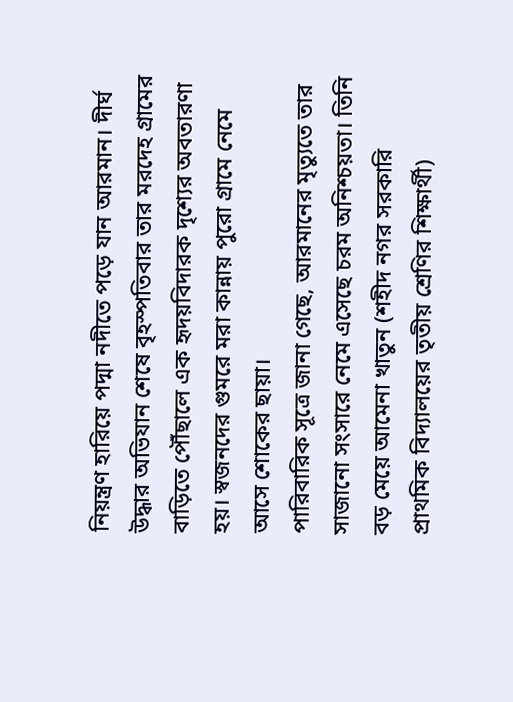নিয়ন্ত্রণ হারিয়ে পদ্মা নদীতে পড়ে যান আরমান। দীর্ঘ উদ্ধার অভিযান শেষে বৃহস্পতিবার তার মরদেহ গ্রামের বাড়িতে পৌঁছালে এক হৃদয়বিদারক দৃশ্যের অবতারণা হয়। স্বজনদের গুমরে মরা কান্নায় পুরো গ্রামে নেমে আসে শোকের ছায়া।
পারিবারিক সূত্রে জানা গেছে, আরমানের মৃত্যুতে তার সাজানো সংসারে নেমে এসেছে চরম অনিশ্চয়তা। তিনি বড় মেয়ে আমেনা খাতুন (শহীদ নগর সরকারি প্রাথমিক বিদ্যালয়ের তৃতীয় শ্রেণির শিক্ষার্থী)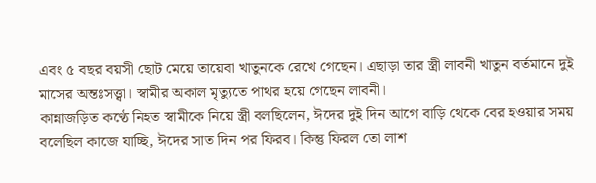এবং ৫ বছর বয়সী ছোট মেয়ে তায়েবা খাতুনকে রেখে গেছেন। এছাড়া তার স্ত্রী লাবনী খাতুন বর্তমানে দুই মাসের অন্তঃসত্ত্বা। স্বামীর অকাল মৃত্যুতে পাথর হয়ে গেছেন লাবনী।
কান্নাজড়িত কণ্ঠে নিহত স্বামীকে নিয়ে স্ত্রী বলছিলেন, ঈদের দুই দিন আগে বাড়ি থেকে বের হওয়ার সময় বলেছিল কাজে যাচ্ছি, ঈদের সাত দিন পর ফিরব। কিন্তু ফিরল তো লাশ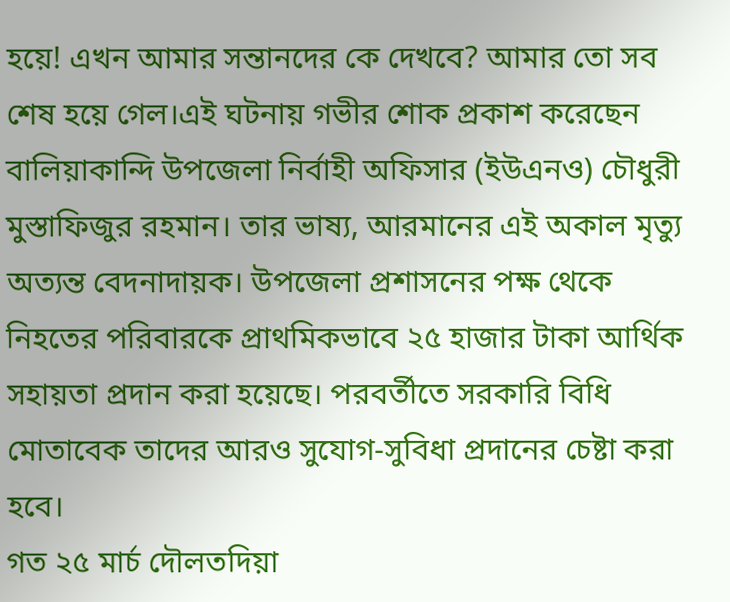হয়ে! এখন আমার সন্তানদের কে দেখবে? আমার তো সব শেষ হয়ে গেল।এই ঘটনায় গভীর শোক প্রকাশ করেছেন বালিয়াকান্দি উপজেলা নির্বাহী অফিসার (ইউএনও) চৌধুরী মুস্তাফিজুর রহমান। তার ভাষ্য, আরমানের এই অকাল মৃত্যু অত্যন্ত বেদনাদায়ক। উপজেলা প্রশাসনের পক্ষ থেকে নিহতের পরিবারকে প্রাথমিকভাবে ২৫ হাজার টাকা আর্থিক সহায়তা প্রদান করা হয়েছে। পরবর্তীতে সরকারি বিধি মোতাবেক তাদের আরও সুযোগ-সুবিধা প্রদানের চেষ্টা করা হবে।
গত ২৫ মার্চ দৌলতদিয়া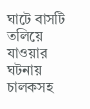ঘাটে বাসটি তলিয়ে যাওয়ার ঘটনায় চালকসহ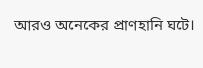আরও অনেকের প্রাণহানি ঘটে।